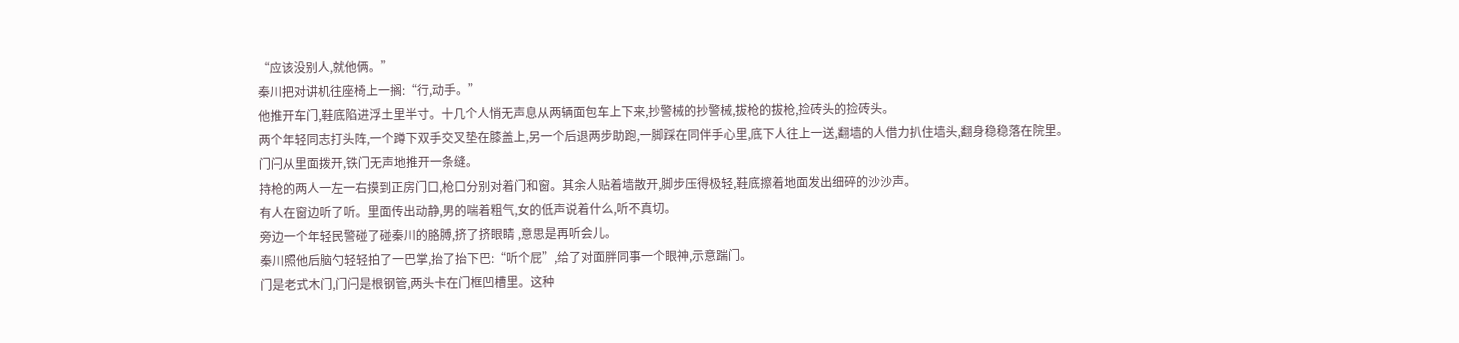“应该没别人,就他俩。”
秦川把对讲机往座椅上一搁:“行,动手。”
他推开车门,鞋底陷进浮土里半寸。十几个人悄无声息从两辆面包车上下来,抄警械的抄警械,拔枪的拔枪,捡砖头的捡砖头。
两个年轻同志打头阵,一个蹲下双手交叉垫在膝盖上,另一个后退两步助跑,一脚踩在同伴手心里,底下人往上一送,翻墙的人借力扒住墙头,翻身稳稳落在院里。
门闩从里面拨开,铁门无声地推开一条缝。
持枪的两人一左一右摸到正房门口,枪口分别对着门和窗。其余人贴着墙散开,脚步压得极轻,鞋底擦着地面发出细碎的沙沙声。
有人在窗边听了听。里面传出动静,男的喘着粗气,女的低声说着什么,听不真切。
旁边一个年轻民警碰了碰秦川的胳膊,挤了挤眼睛 ,意思是再听会儿。
秦川照他后脑勺轻轻拍了一巴掌,抬了抬下巴:“听个屁”,给了对面胖同事一个眼神,示意踹门。
门是老式木门,门闩是根钢管,两头卡在门框凹槽里。这种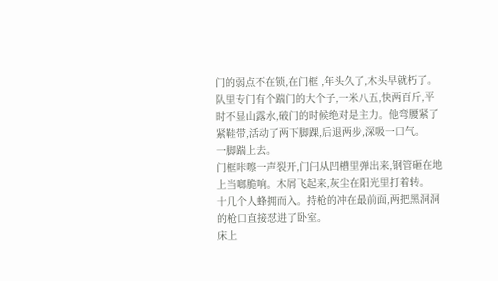门的弱点不在锁,在门框 ,年头久了,木头早就朽了。
队里专门有个踹门的大个子,一米八五,快两百斤,平时不显山露水,破门的时候绝对是主力。他弯腰紧了紧鞋带,活动了两下脚踝,后退两步,深吸一口气。
一脚踹上去。
门框咔嚓一声裂开,门闩从凹槽里弹出来,钢管砸在地上当啷脆响。木屑飞起来,灰尘在阳光里打着转。
十几个人蜂拥而入。持枪的冲在最前面,两把黑洞洞的枪口直接怼进了卧室。
床上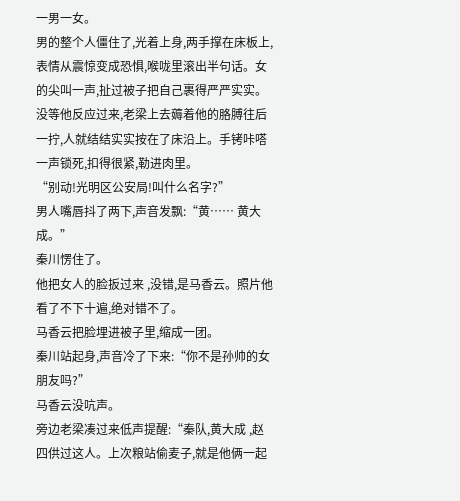一男一女。
男的整个人僵住了,光着上身,两手撑在床板上,表情从震惊变成恐惧,喉咙里滚出半句话。女的尖叫一声,扯过被子把自己裹得严严实实。
没等他反应过来,老梁上去薅着他的胳膊往后一拧,人就结结实实按在了床沿上。手铐咔嗒一声锁死,扣得很紧,勒进肉里。
“别动!光明区公安局!叫什么名字?”
男人嘴唇抖了两下,声音发飘:“黄…… 黄大成。”
秦川愣住了。
他把女人的脸扳过来 ,没错,是马香云。照片他看了不下十遍,绝对错不了。
马香云把脸埋进被子里,缩成一团。
秦川站起身,声音冷了下来:“你不是孙帅的女朋友吗?”
马香云没吭声。
旁边老梁凑过来低声提醒:“秦队,黄大成 ,赵四供过这人。上次粮站偷麦子,就是他俩一起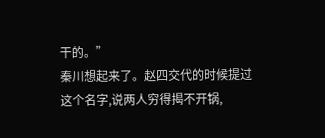干的。”
秦川想起来了。赵四交代的时候提过这个名字,说两人穷得揭不开锅,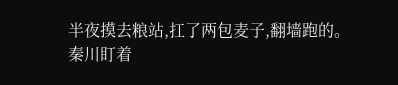半夜摸去粮站,扛了两包麦子,翻墙跑的。
秦川盯着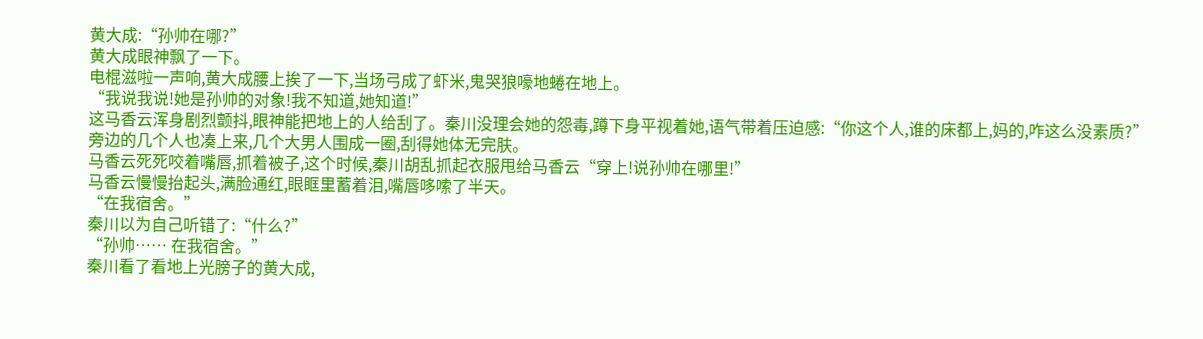黄大成:“孙帅在哪?”
黄大成眼神飘了一下。
电棍滋啦一声响,黄大成腰上挨了一下,当场弓成了虾米,鬼哭狼嚎地蜷在地上。
“我说我说!她是孙帅的对象!我不知道,她知道!”
这马香云浑身剧烈颤抖,眼神能把地上的人给刮了。秦川没理会她的怨毒,蹲下身平视着她,语气带着压迫感:“你这个人,谁的床都上,妈的,咋这么没素质?”
旁边的几个人也凑上来,几个大男人围成一圈,刮得她体无完肤。
马香云死死咬着嘴唇,抓着被子,这个时候,秦川胡乱抓起衣服甩给马香云“穿上!说孙帅在哪里!”
马香云慢慢抬起头,满脸通红,眼眶里蓄着泪,嘴唇哆嗦了半天。
“在我宿舍。”
秦川以为自己听错了:“什么?”
“孙帅…… 在我宿舍。”
秦川看了看地上光膀子的黄大成,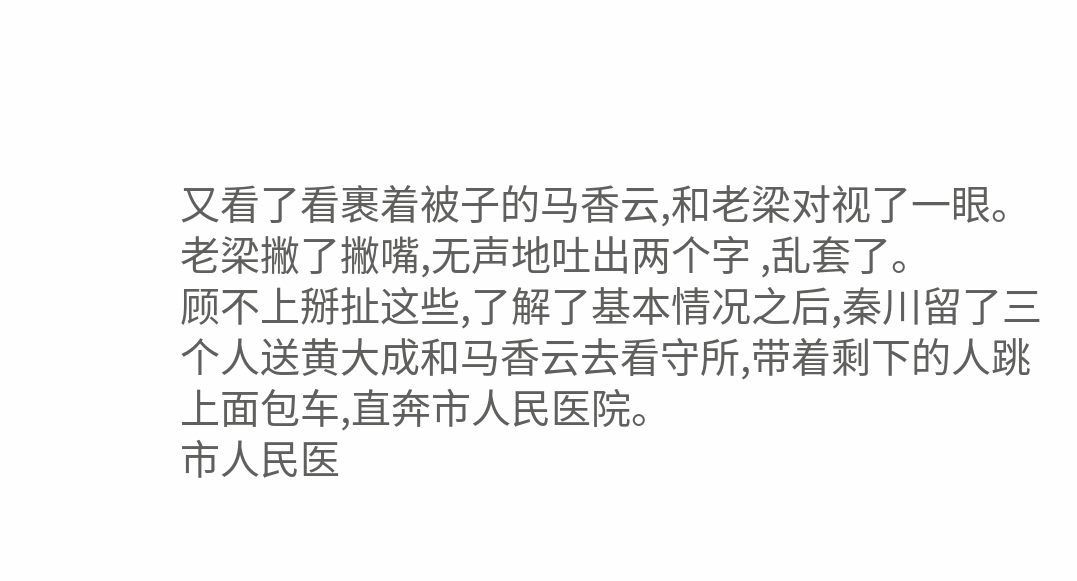又看了看裹着被子的马香云,和老梁对视了一眼。老梁撇了撇嘴,无声地吐出两个字 ,乱套了。
顾不上掰扯这些,了解了基本情况之后,秦川留了三个人送黄大成和马香云去看守所,带着剩下的人跳上面包车,直奔市人民医院。
市人民医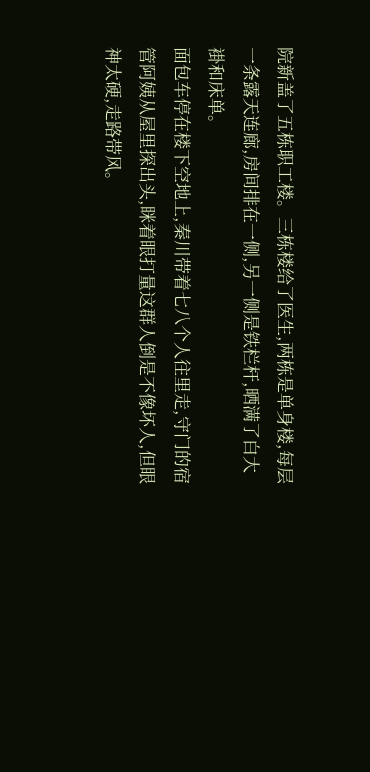院新盖了五栋职工楼。三栋楼给了医生,两栋是单身楼,每层一条露天连廊,房间排在一侧,另一侧是铁栏杆,晒满了白大褂和床单。
面包车停在楼下空地上,秦川带着七八个人往里走,守门的宿管阿姨从屋里探出头,眯着眼打量这群人倒是不像坏人,但眼神太硬,走路带风。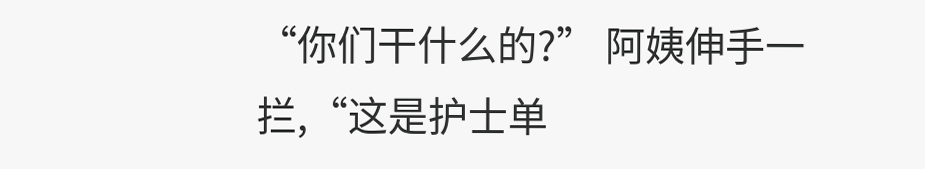“你们干什么的?” 阿姨伸手一拦,“这是护士单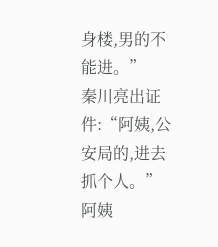身楼,男的不能进。”
秦川亮出证件:“阿姨,公安局的,进去抓个人。”
阿姨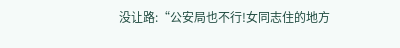没让路:“公安局也不行!女同志住的地方